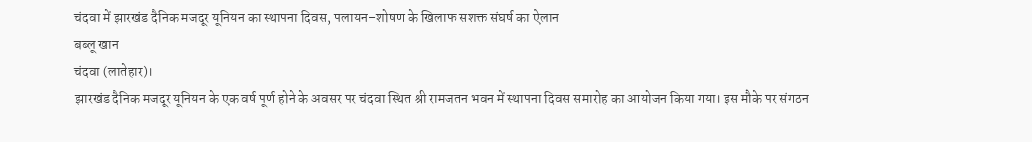चंदवा में झारखंड दैनिक मजदूर यूनियन का स्थापना दिवस, पलायन–शोषण के खिलाफ सशक्त संघर्ष का ऐलान
बब्लू खान
चंदवा (लातेहार)।
झारखंड दैनिक मजदूर यूनियन के एक वर्ष पूर्ण होने के अवसर पर चंदवा स्थित श्री रामजतन भवन में स्थापना दिवस समारोह का आयोजन किया गया। इस मौके पर संगठन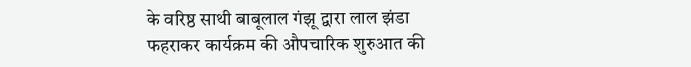के वरिष्ठ साथी बाबूलाल गंझू द्वारा लाल झंडा फहराकर कार्यक्रम की औपचारिक शुरुआत की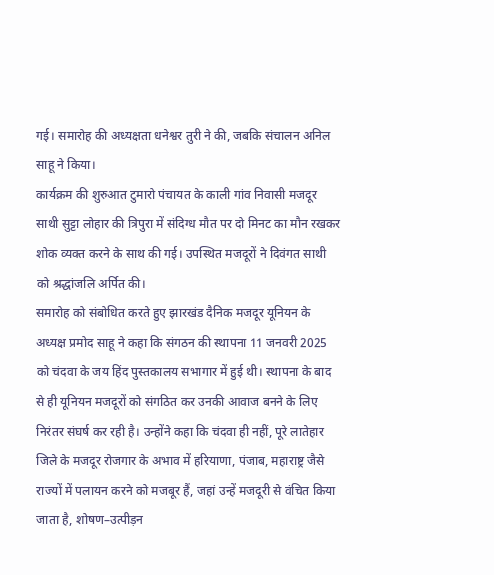गई। समारोह की अध्यक्षता धनेश्वर तुरी ने की, जबकि संचालन अनिल साहू ने किया।
कार्यक्रम की शुरुआत टुमारो पंचायत के काली गांव निवासी मजदूर साथी सुट्टा लोहार की त्रिपुरा में संदिग्ध मौत पर दो मिनट का मौन रखकर शोक व्यक्त करने के साथ की गई। उपस्थित मजदूरों ने दिवंगत साथी को श्रद्धांजलि अर्पित की।
समारोह को संबोधित करते हुए झारखंड दैनिक मजदूर यूनियन के अध्यक्ष प्रमोद साहू ने कहा कि संगठन की स्थापना 11 जनवरी 2025 को चंदवा के जय हिंद पुस्तकालय सभागार में हुई थी। स्थापना के बाद से ही यूनियन मजदूरों को संगठित कर उनकी आवाज बनने के लिए निरंतर संघर्ष कर रही है। उन्होंने कहा कि चंदवा ही नहीं, पूरे लातेहार जिले के मजदूर रोजगार के अभाव में हरियाणा, पंजाब, महाराष्ट्र जैसे राज्यों में पलायन करने को मजबूर हैं, जहां उन्हें मजदूरी से वंचित किया जाता है, शोषण–उत्पीड़न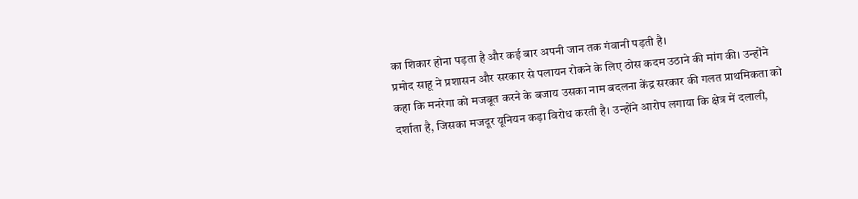का शिकार होना पड़ता है और कई बार अपनी जान तक गंवानी पड़ती है।
प्रमोद साहू ने प्रशासन और सरकार से पलायन रोकने के लिए ठोस कदम उठाने की मांग की। उन्होंने कहा कि मनरेगा को मजबूत करने के बजाय उसका नाम बदलना केंद्र सरकार की गलत प्राथमिकता को दर्शाता है, जिसका मजदूर यूनियन कड़ा विरोध करती है। उन्होंने आरोप लगाया कि क्षेत्र में दलाली,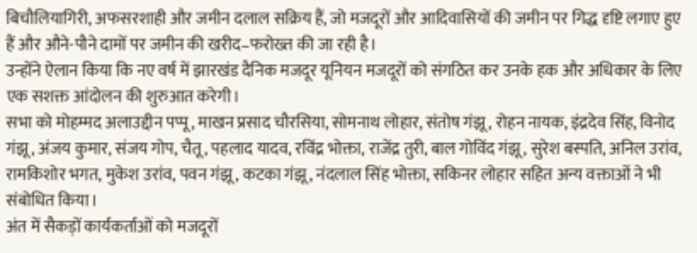बिचौलियागिरी, अफसरशाही और जमीन दलाल सक्रिय हैं, जो मजदूरों और आदिवासियों की जमीन पर गिद्ध दृष्टि लगाए हुए हैं और औने-पौने दामों पर जमीन की खरीद–फरोख्त की जा रही है।
उन्होंने ऐलान किया कि नए वर्ष में झारखंड दैनिक मजदूर यूनियन मजदूरों को संगठित कर उनके हक और अधिकार के लिए एक सशक्त आंदोलन की शुरुआत करेगी।
सभा को मोहम्मद अलाउद्दीन पप्पू, माखन प्रसाद चौरसिया, सोमनाथ लोहार, संतोष गंझू, रोहन नायक, इंद्रदेव सिंह, विनोद गंझू, अंजय कुमार, संजय गोप, चैतू, पहलाद यादव, रविंद्र भोक्ता, राजेंद्र तुरी, बाल गोविंद गंझू, सुरेश बस्पति, अनिल उरांव, रामकिशोर भगत, मुकेश उरांव, पवन गंझू, कटका गंझू, नंदलाल सिंह भोक्ता, सकिनर लोहार सहित अन्य वक्ताओं ने भी संबोधित किया।
अंत में सैकड़ों कार्यकर्ताओं को मजदूरों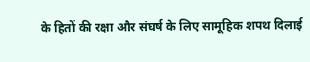के हितों की रक्षा और संघर्ष के लिए सामूहिक शपथ दिलाई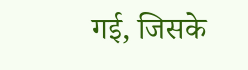गई, जिसके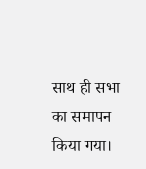साथ ही सभा का समापन किया गया।